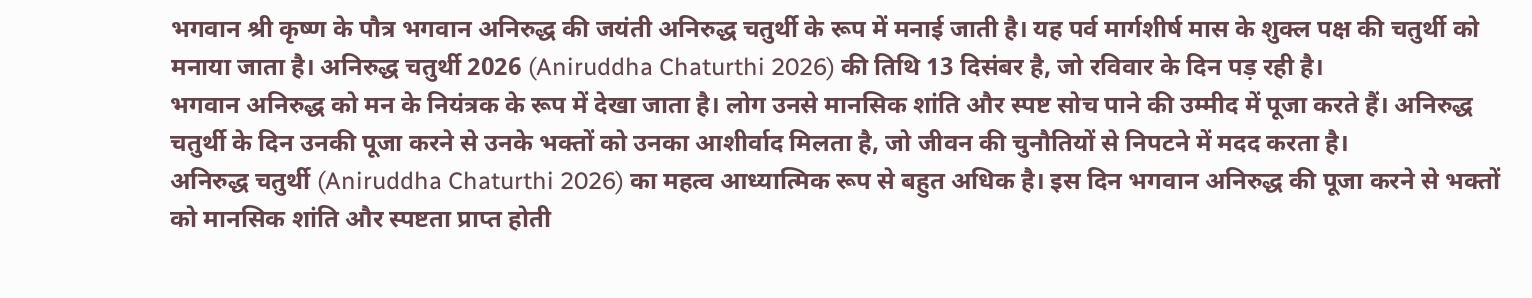भगवान श्री कृष्ण के पौत्र भगवान अनिरुद्ध की जयंती अनिरुद्ध चतुर्थी के रूप में मनाई जाती है। यह पर्व मार्गशीर्ष मास के शुक्ल पक्ष की चतुर्थी को मनाया जाता है। अनिरुद्ध चतुर्थी 2026 (Aniruddha Chaturthi 2026) की तिथि 13 दिसंबर है, जो रविवार के दिन पड़ रही है।
भगवान अनिरुद्ध को मन के नियंत्रक के रूप में देखा जाता है। लोग उनसे मानसिक शांति और स्पष्ट सोच पाने की उम्मीद में पूजा करते हैं। अनिरुद्ध चतुर्थी के दिन उनकी पूजा करने से उनके भक्तों को उनका आशीर्वाद मिलता है, जो जीवन की चुनौतियों से निपटने में मदद करता है।
अनिरुद्ध चतुर्थी (Aniruddha Chaturthi 2026) का महत्व आध्यात्मिक रूप से बहुत अधिक है। इस दिन भगवान अनिरुद्ध की पूजा करने से भक्तों को मानसिक शांति और स्पष्टता प्राप्त होती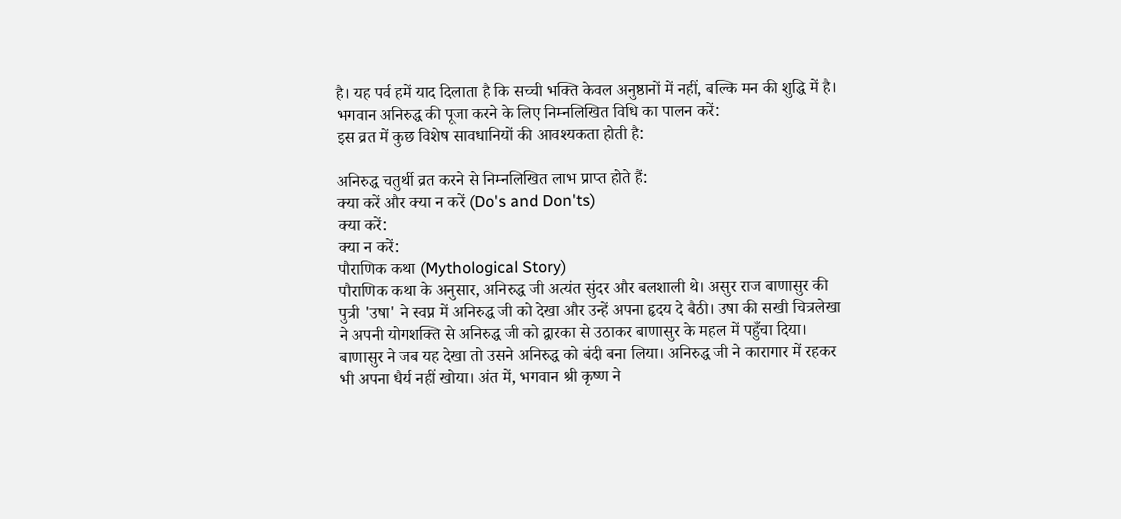है। यह पर्व हमें याद दिलाता है कि सच्ची भक्ति केवल अनुष्ठानों में नहीं, बल्कि मन की शुद्धि में है।
भगवान अनिरुद्ध की पूजा करने के लिए निम्नलिखित विधि का पालन करें:
इस व्रत में कुछ विशेष सावधानियों की आवश्यकता होती है:

अनिरुद्ध चतुर्थी व्रत करने से निम्नलिखित लाभ प्राप्त होते हैं:
क्या करें और क्या न करें (Do's and Don'ts)
क्या करें:
क्या न करें:
पौराणिक कथा (Mythological Story)
पौराणिक कथा के अनुसार, अनिरुद्ध जी अत्यंत सुंदर और बलशाली थे। असुर राज बाणासुर की पुत्री 'उषा' ने स्वप्न में अनिरुद्ध जी को देखा और उन्हें अपना हृदय दे बैठी। उषा की सखी चित्रलेखा ने अपनी योगशक्ति से अनिरुद्ध जी को द्वारका से उठाकर बाणासुर के महल में पहुँचा दिया। बाणासुर ने जब यह देखा तो उसने अनिरुद्ध को बंदी बना लिया। अनिरुद्ध जी ने कारागार में रहकर भी अपना धैर्य नहीं खोया। अंत में, भगवान श्री कृष्ण ने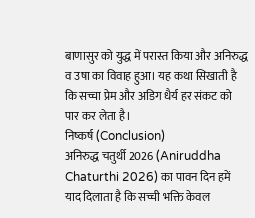बाणासुर को युद्ध में परास्त किया और अनिरुद्ध व उषा का विवाह हुआ। यह कथा सिखाती है कि सच्चा प्रेम और अडिग धैर्य हर संकट को पार कर लेता है।
निष्कर्ष (Conclusion)
अनिरुद्ध चतुर्थी 2026 (Aniruddha Chaturthi 2026) का पावन दिन हमें याद दिलाता है कि सच्ची भक्ति केवल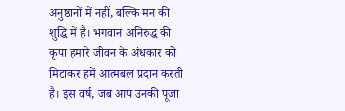अनुष्ठानों में नहीं, बल्कि मन की शुद्धि में है। भगवान अनिरुद्ध की कृपा हमारे जीवन के अंधकार को मिटाकर हमें आत्मबल प्रदान करती है। इस वर्ष, जब आप उनकी पूजा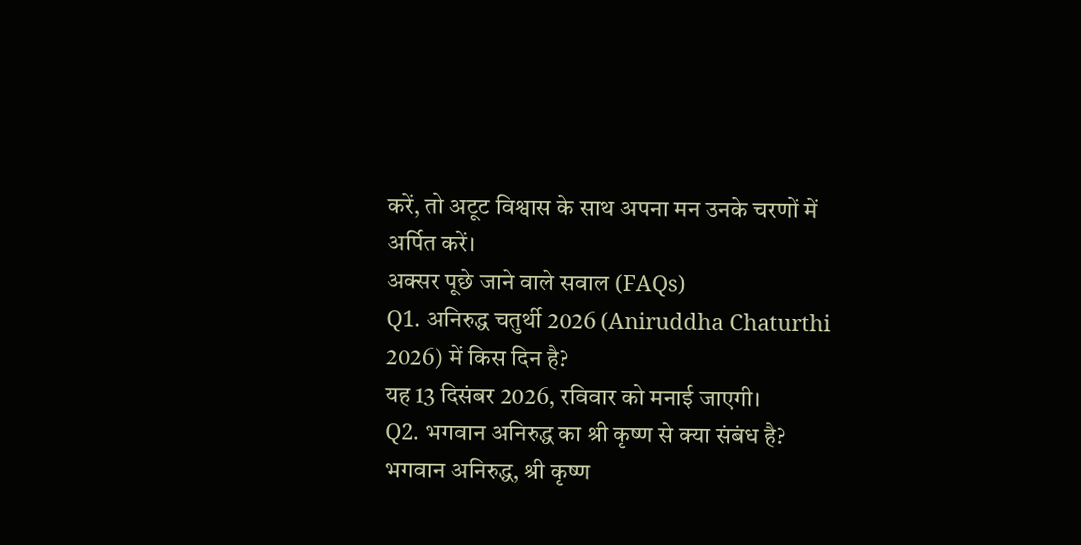करें, तो अटूट विश्वास के साथ अपना मन उनके चरणों में अर्पित करें।
अक्सर पूछे जाने वाले सवाल (FAQs)
Q1. अनिरुद्ध चतुर्थी 2026 (Aniruddha Chaturthi 2026) में किस दिन है?
यह 13 दिसंबर 2026, रविवार को मनाई जाएगी।
Q2. भगवान अनिरुद्ध का श्री कृष्ण से क्या संबंध है?
भगवान अनिरुद्ध, श्री कृष्ण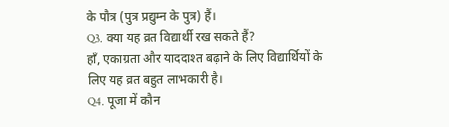के पौत्र (पुत्र प्रद्युम्न के पुत्र) हैं।
Q3. क्या यह व्रत विद्यार्थी रख सकते हैं?
हाँ, एकाग्रता और याददाश्त बढ़ाने के लिए विद्यार्थियों के लिए यह व्रत बहुत लाभकारी है।
Q4. पूजा में कौन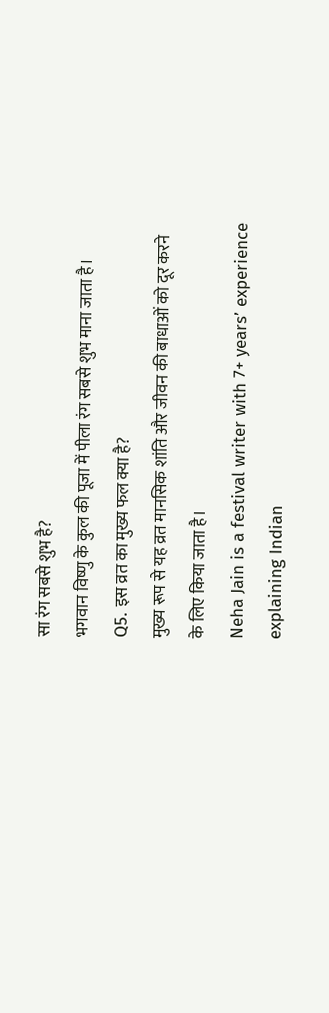सा रंग सबसे शुभ है?
भगवान विष्णु के कुल की पूजा में पीला रंग सबसे शुभ माना जाता है।
Q5. इस व्रत का मुख्य फल क्या है?
मुख्य रूप से यह व्रत मानसिक शांति और जीवन की बाधाओं को दूर करने के लिए किया जाता है।
Neha Jain is a festival writer with 7+ years’ experience explaining Indian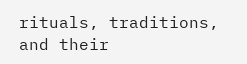rituals, traditions, and their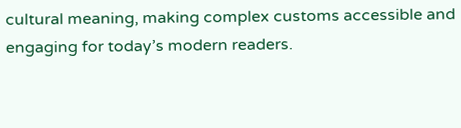cultural meaning, making complex customs accessible and engaging for today’s modern readers.